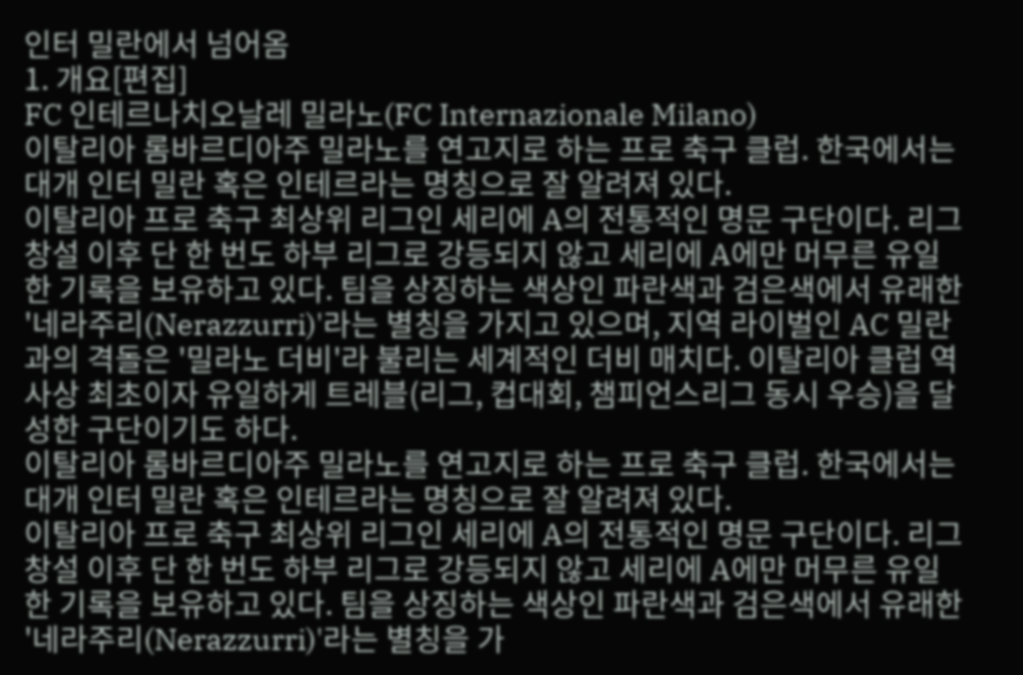인터 밀란에서 넘어옴
1. 개요[편집]
FC 인테르나치오날레 밀라노(FC Internazionale Milano)
이탈리아 롬바르디아주 밀라노를 연고지로 하는 프로 축구 클럽. 한국에서는 대개 인터 밀란 혹은 인테르라는 명칭으로 잘 알려져 있다.
이탈리아 프로 축구 최상위 리그인 세리에 A의 전통적인 명문 구단이다. 리그 창설 이후 단 한 번도 하부 리그로 강등되지 않고 세리에 A에만 머무른 유일한 기록을 보유하고 있다. 팀을 상징하는 색상인 파란색과 검은색에서 유래한 '네라주리(Nerazzurri)'라는 별칭을 가지고 있으며, 지역 라이벌인 AC 밀란과의 격돌은 '밀라노 더비'라 불리는 세계적인 더비 매치다. 이탈리아 클럽 역사상 최초이자 유일하게 트레블(리그, 컵대회, 챔피언스리그 동시 우승)을 달성한 구단이기도 하다.
이탈리아 롬바르디아주 밀라노를 연고지로 하는 프로 축구 클럽. 한국에서는 대개 인터 밀란 혹은 인테르라는 명칭으로 잘 알려져 있다.
이탈리아 프로 축구 최상위 리그인 세리에 A의 전통적인 명문 구단이다. 리그 창설 이후 단 한 번도 하부 리그로 강등되지 않고 세리에 A에만 머무른 유일한 기록을 보유하고 있다. 팀을 상징하는 색상인 파란색과 검은색에서 유래한 '네라주리(Nerazzurri)'라는 별칭을 가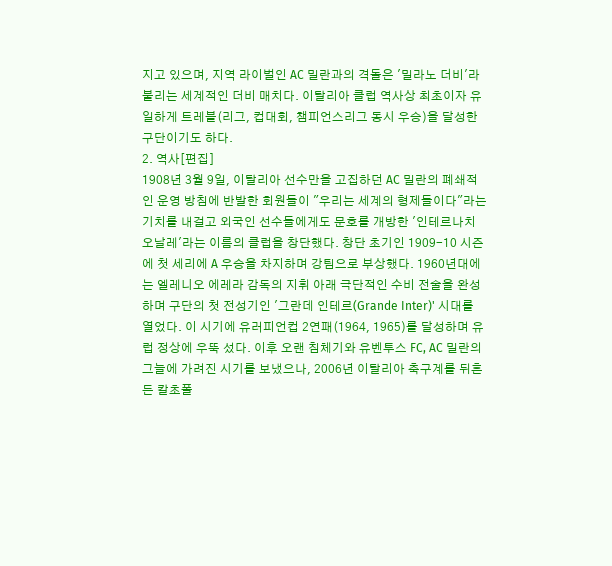지고 있으며, 지역 라이벌인 AC 밀란과의 격돌은 '밀라노 더비'라 불리는 세계적인 더비 매치다. 이탈리아 클럽 역사상 최초이자 유일하게 트레블(리그, 컵대회, 챔피언스리그 동시 우승)을 달성한 구단이기도 하다.
2. 역사[편집]
1908년 3월 9일, 이탈리아 선수만을 고집하던 AC 밀란의 폐쇄적인 운영 방침에 반발한 회원들이 "우리는 세계의 형제들이다"라는 기치를 내걸고 외국인 선수들에게도 문호를 개방한 '인테르나치오날레'라는 이름의 클럽을 창단했다. 창단 초기인 1909-10 시즌에 첫 세리에 A 우승을 차지하며 강팀으로 부상했다. 1960년대에는 엘레니오 에레라 감독의 지휘 아래 극단적인 수비 전술을 완성하며 구단의 첫 전성기인 '그란데 인테르(Grande Inter)' 시대를 열었다. 이 시기에 유러피언컵 2연패(1964, 1965)를 달성하며 유럽 정상에 우뚝 섰다. 이후 오랜 침체기와 유벤투스 FC, AC 밀란의 그늘에 가려진 시기를 보냈으나, 2006년 이탈리아 축구계를 뒤흔든 칼초폴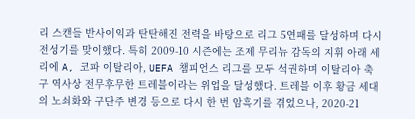리 스캔들 반사이익과 탄탄해진 전력을 바탕으로 리그 5연패를 달성하며 다시 전성기를 맞이했다. 특히 2009-10 시즌에는 조제 무리뉴 감독의 지휘 아래 세리에 A, 코파 이탈리아, UEFA 챔피언스 리그를 모두 석권하며 이탈리아 축구 역사상 전무후무한 트레블이라는 위업을 달성했다. 트레블 이후 황금 세대의 노쇠화와 구단주 변경 등으로 다시 한 번 암흑기를 겪었으나, 2020-21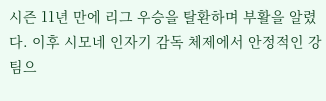시즌 11년 만에 리그 우승을 탈환하며 부활을 알렸다. 이후 시모네 인자기 감독 체제에서 안정적인 강팀으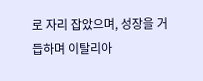로 자리 잡았으며, 성장을 거듭하며 이탈리아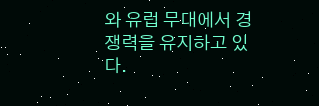와 유럽 무대에서 경쟁력을 유지하고 있다.